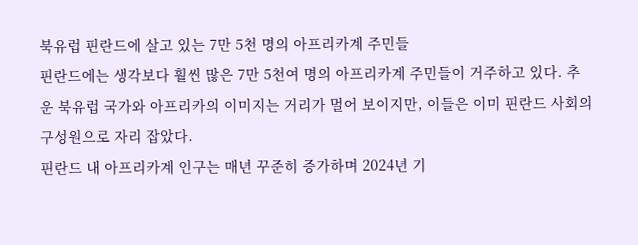북유럽 핀란드에 살고 있는 7만 5천 명의 아프리카계 주민들
핀란드에는 생각보다 훨씬 많은 7만 5천여 명의 아프리카계 주민들이 거주하고 있다. 추운 북유럽 국가와 아프리카의 이미지는 거리가 멀어 보이지만, 이들은 이미 핀란드 사회의 구성원으로 자리 잡았다.
핀란드 내 아프리카계 인구는 매년 꾸준히 증가하며 2024년 기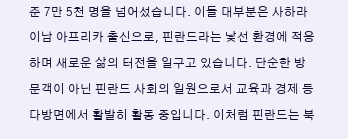준 7만 5천 명을 넘어섰습니다. 이들 대부분은 사하라 이남 아프리카 출신으로, 핀란드라는 낯선 환경에 적응하며 새로운 삶의 터전을 일구고 있습니다. 단순한 방문객이 아닌 핀란드 사회의 일원으로서 교육과 경제 등 다방면에서 활발히 활동 중입니다. 이처럼 핀란드는 북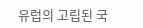유럽의 고립된 국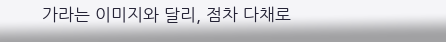가라는 이미지와 달리, 점차 다채로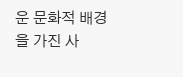운 문화적 배경을 가진 사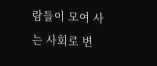람들이 모여 사는 사회로 변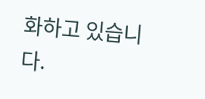화하고 있습니다.